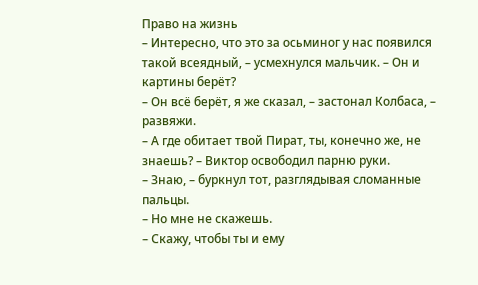Право на жизнь
– Интересно, что это за осьминог у нас появился такой всеядный, – усмехнулся мальчик. – Он и картины берёт?
– Он всё берёт, я же сказал, – застонал Колбаса, – развяжи.
– А где обитает твой Пират, ты, конечно же, не знаешь? – Виктор освободил парню руки.
– Знаю, – буркнул тот, разглядывая сломанные пальцы.
– Но мне не скажешь.
– Скажу, чтобы ты и ему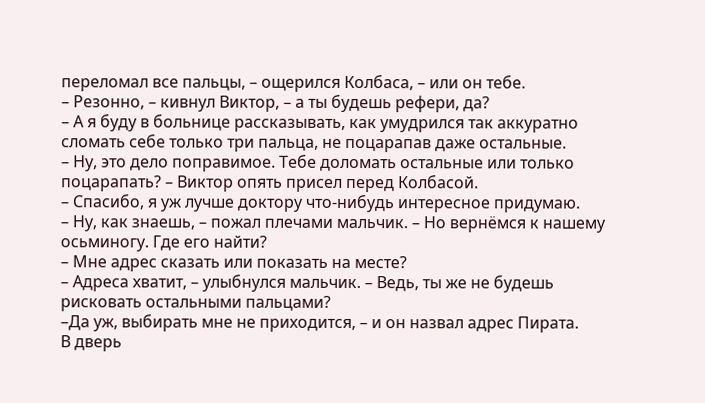переломал все пальцы, – ощерился Колбаса, – или он тебе.
– Резонно, – кивнул Виктор, – а ты будешь рефери, да?
– А я буду в больнице рассказывать, как умудрился так аккуратно сломать себе только три пальца, не поцарапав даже остальные.
– Ну, это дело поправимое. Тебе доломать остальные или только поцарапать? – Виктор опять присел перед Колбасой.
– Спасибо, я уж лучше доктору что‑нибудь интересное придумаю.
– Ну, как знаешь, – пожал плечами мальчик. – Но вернёмся к нашему осьминогу. Где его найти?
– Мне адрес сказать или показать на месте?
– Адреса хватит, – улыбнулся мальчик. – Ведь, ты же не будешь рисковать остальными пальцами?
–Да уж, выбирать мне не приходится, – и он назвал адрес Пирата.
В дверь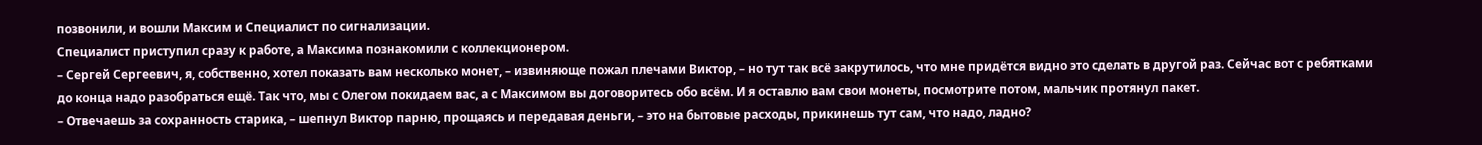позвонили, и вошли Максим и Специалист по сигнализации.
Специалист приступил сразу к работе, а Максима познакомили с коллекционером.
– Сергей Сергеевич, я, собственно, хотел показать вам несколько монет, – извиняюще пожал плечами Виктор, – но тут так всё закрутилось, что мне придётся видно это сделать в другой раз. Сейчас вот с ребятками до конца надо разобраться ещё. Так что, мы с Олегом покидаем вас, а с Максимом вы договоритесь обо всём. И я оставлю вам свои монеты, посмотрите потом, мальчик протянул пакет.
– Отвечаешь за сохранность старика, – шепнул Виктор парню, прощаясь и передавая деньги, – это на бытовые расходы, прикинешь тут сам, что надо, ладно?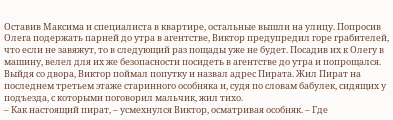Оставив Максима и специалиста в квартире, остальные вышли на улицу. Попросив Олега подержать парней до утра в агентстве, Виктор предупредил горе грабителей, что если не завяжут, то в следующий раз пощады уже не будет. Посадив их к Олегу в машину, велел для их же безопасности посидеть в агентстве до утра и попрощался.
Выйдя со двора, Виктор поймал попутку и назвал адрес Пирата. Жил Пират на последнем третьем этаже старинного особняка и, судя по словам бабулек, сидящих у подъезда, с которыми поговорил мальчик, жил тихо.
– Как настоящий пират, – усмехнулся Виктор, осматривая особняк. – Где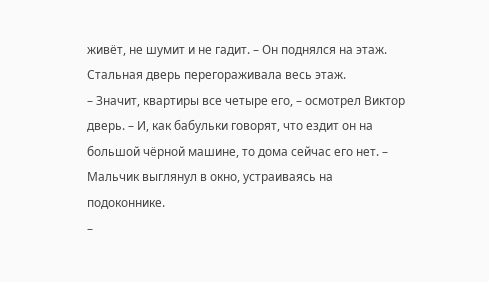живёт, не шумит и не гадит. – Он поднялся на этаж. Стальная дверь перегораживала весь этаж.
– Значит, квартиры все четыре его, – осмотрел Виктор дверь. – И, как бабульки говорят, что ездит он на большой чёрной машине, то дома сейчас его нет. – Мальчик выглянул в окно, устраиваясь на подоконнике.
–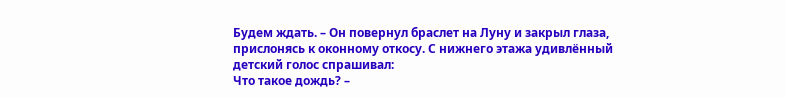Будем ждать. – Он повернул браслет на Луну и закрыл глаза, прислонясь к оконному откосу. С нижнего этажа удивлённый детский голос спрашивал:
Что такое дождь? –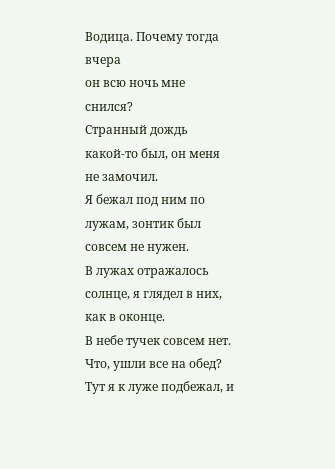Водица. Почему тогда вчера
он всю ночь мне снился?
Странный дождь какой‑то был, он меня не замочил.
Я бежал под ним по лужам, зонтик был совсем не нужен.
В лужах отражалось солнце, я глядел в них, как в оконце.
В небе тучек совсем нет. Что, ушли все на обед?
Тут я к луже подбежал, и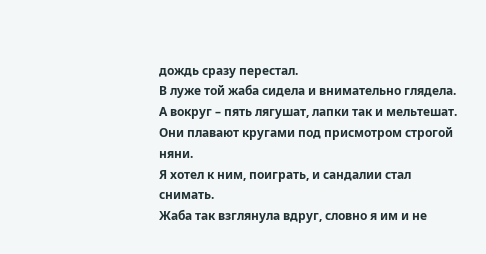дождь сразу перестал.
В луже той жаба сидела и внимательно глядела.
А вокруг – пять лягушат, лапки так и мельтешат.
Они плавают кругами под присмотром строгой няни.
Я хотел к ним, поиграть, и сандалии стал снимать.
Жаба так взглянула вдруг, словно я им и не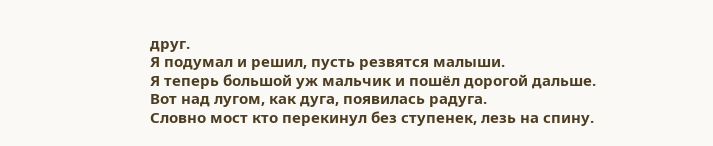друг.
Я подумал и решил, пусть резвятся малыши.
Я теперь большой уж мальчик и пошёл дорогой дальше.
Вот над лугом, как дуга, появилась радуга.
Словно мост кто перекинул без ступенек, лезь на спину.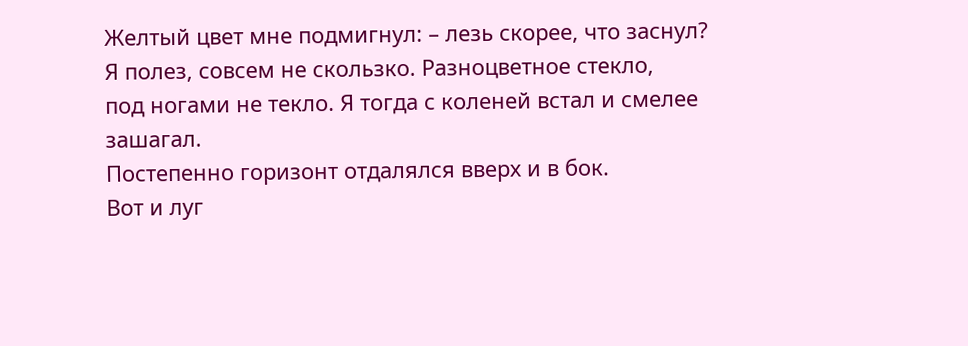Желтый цвет мне подмигнул: – лезь скорее, что заснул?
Я полез, совсем не скользко. Разноцветное стекло,
под ногами не текло. Я тогда с коленей встал и смелее зашагал.
Постепенно горизонт отдалялся вверх и в бок.
Вот и луг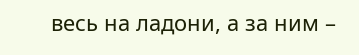весь на ладони, а за ним –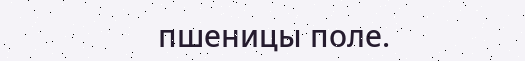пшеницы поле.